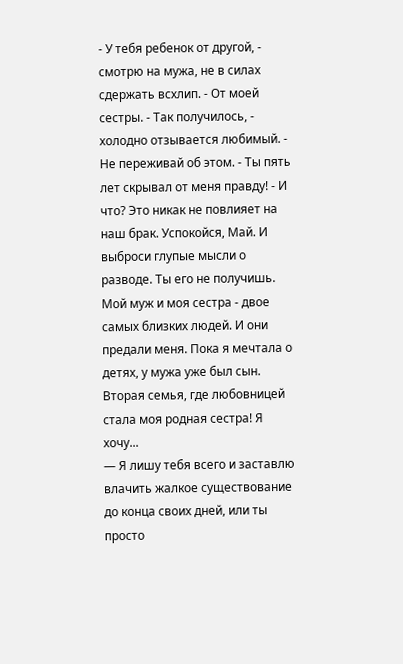- У тебя ребенок от другой, - смотрю на мужа, не в силах сдержать всхлип. - От моей сестры. - Так получилось, - холодно отзывается любимый. - Не переживай об этом. - Ты пять лет скрывал от меня правду! - И что? Это никак не повлияет на наш брак. Успокойся, Май. И выброси глупые мысли о разводе. Ты его не получишь. Мой муж и моя сестра - двое самых близких людей. И они предали меня. Пока я мечтала о детях, у мужа уже был сын. Вторая семья, где любовницей стала моя родная сестра! Я хочу...
— Я лишу тебя всего и заставлю влачить жалкое существование до конца своих дней, или ты просто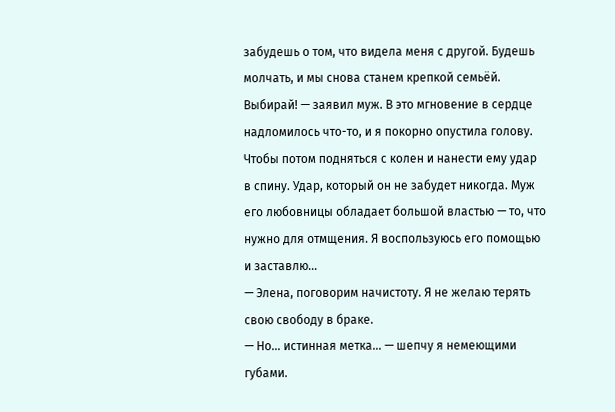забудешь о том, что видела меня с другой. Будешь молчать, и мы снова станем крепкой семьёй. Выбирай! — заявил муж. В это мгновение в сердце надломилось что-то, и я покорно опустила голову. Чтобы потом подняться с колен и нанести ему удар в спину. Удар, который он не забудет никогда. Муж его любовницы обладает большой властью — то, что нужно для отмщения. Я воспользуюсь его помощью и заставлю...
— Элена, поговорим начистоту. Я не желаю терять свою свободу в браке.
— Но… истинная метка… — шепчу я немеющими губами.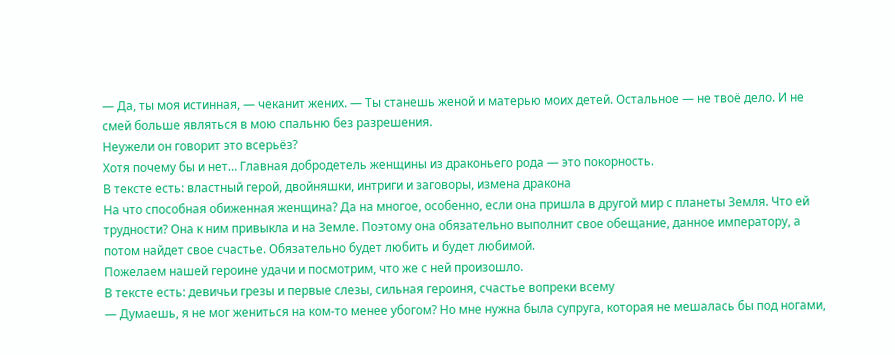— Да, ты моя истинная, — чеканит жених. — Ты станешь женой и матерью моих детей. Остальное — не твоё дело. И не смей больше являться в мою спальню без разрешения.
Неужели он говорит это всерьёз?
Хотя почему бы и нет… Главная добродетель женщины из драконьего рода — это покорность.
В тексте есть: властный герой, двойняшки, интриги и заговоры, измена дракона
На что способная обиженная женщина? Да на многое, особенно, если она пришла в другой мир с планеты Земля. Что ей трудности? Она к ним привыкла и на Земле. Поэтому она обязательно выполнит свое обещание, данное императору, а потом найдет свое счастье. Обязательно будет любить и будет любимой.
Пожелаем нашей героине удачи и посмотрим, что же с ней произошло.
В тексте есть: девичьи грезы и первые слезы, сильная героиня, счастье вопреки всему
— Думаешь, я не мог жениться на ком-то менее убогом? Но мне нужна была супруга, которая не мешалась бы под ногами,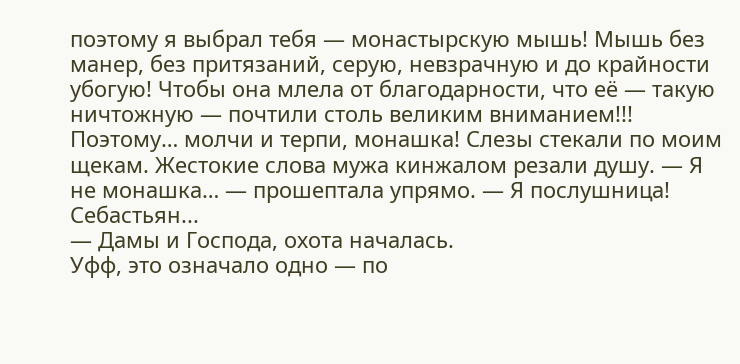поэтому я выбрал тебя — монастырскую мышь! Мышь без манер, без притязаний, серую, невзрачную и до крайности убогую! Чтобы она млела от благодарности, что её — такую ничтожную — почтили столь великим вниманием!!! Поэтому… молчи и терпи, монашка! Слезы стекали по моим щекам. Жестокие слова мужа кинжалом резали душу. — Я не монашка… — прошептала упрямо. — Я послушница! Себастьян...
— Дамы и Господа, охота началась.
Уфф, это означало одно — по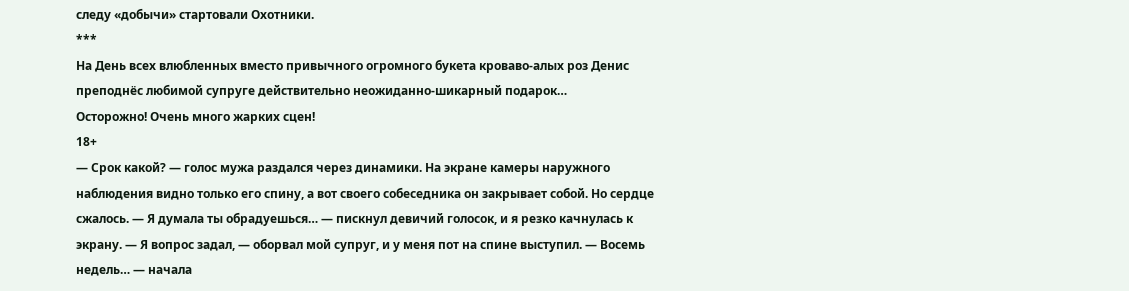следу «добычи» стартовали Охотники.
***
На День всех влюбленных вместо привычного огромного букета кроваво-алых роз Денис преподнёс любимой супруге действительно неожиданно-шикарный подарок…
Осторожно! Очень много жарких сцен!
18+
— Срок какой? — голос мужа раздался через динамики. На экране камеры наружного наблюдения видно только его спину, а вот своего собеседника он закрывает собой. Но сердце сжалось. — Я думала ты обрадуешься… — пискнул девичий голосок, и я резко качнулась к экрану. — Я вопрос задал, — оборвал мой супруг, и у меня пот на спине выступил. — Восемь недель… — начала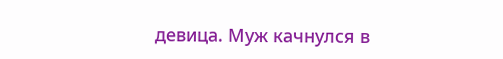девица. Муж качнулся в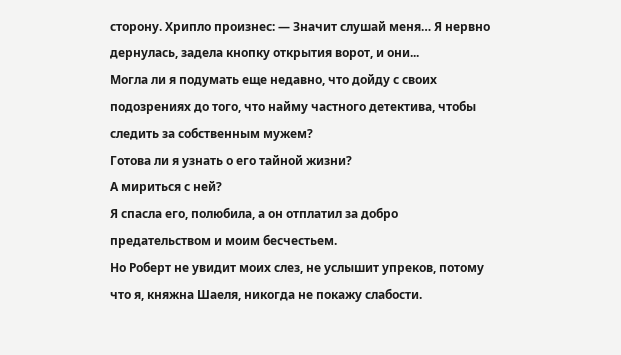сторону. Хрипло произнес: — Значит слушай меня… Я нервно дернулась, задела кнопку открытия ворот, и они...
Могла ли я подумать еще недавно, что дойду с своих подозрениях до того, что найму частного детектива, чтобы следить за собственным мужем?
Готова ли я узнать о его тайной жизни?
А мириться с ней?
Я спасла его, полюбила, а он отплатил за добро предательством и моим бесчестьем.
Но Роберт не увидит моих слез, не услышит упреков, потому что я, княжна Шаеля, никогда не покажу слабости.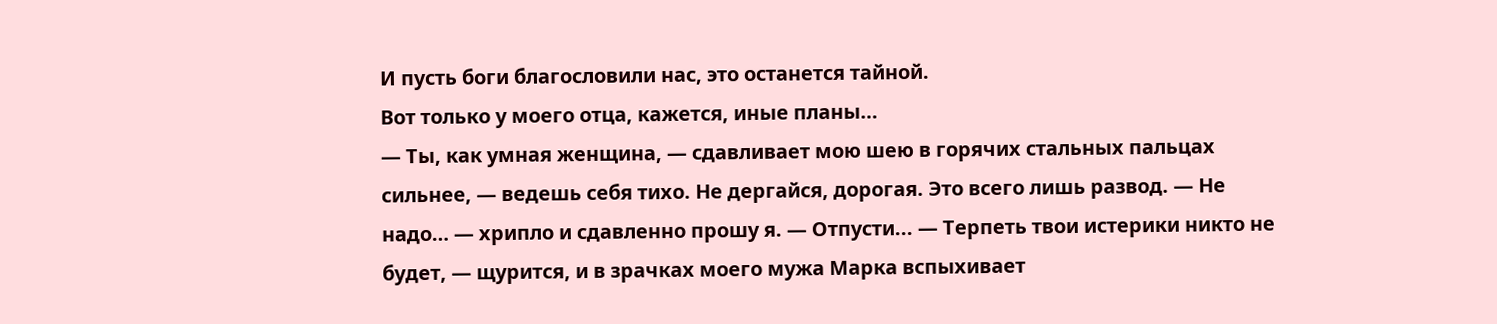И пусть боги благословили нас, это останется тайной.
Вот только у моего отца, кажется, иные планы…
— Ты, как умная женщина, — сдавливает мою шею в горячих стальных пальцах сильнее, — ведешь себя тихо. Не дергайся, дорогая. Это всего лишь развод. — Не надо… — хрипло и сдавленно прошу я. — Отпусти... — Терпеть твои истерики никто не будет, — щурится, и в зрачках моего мужа Марка вспыхивает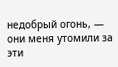недобрый огонь, — они меня утомили за эти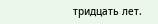тридцать лет.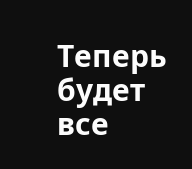Теперь будет все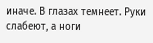иначе. В глазах темнеет. Руки слабеют, а ноги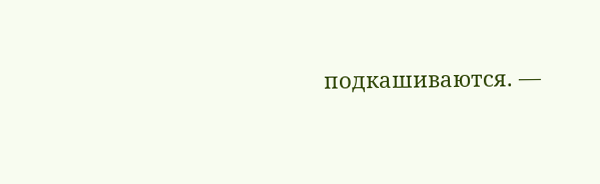подкашиваются. —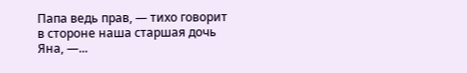Папа ведь прав, — тихо говорит в стороне наша старшая дочь Яна, —...